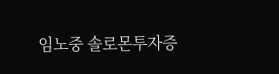임노중 솔로몬투자증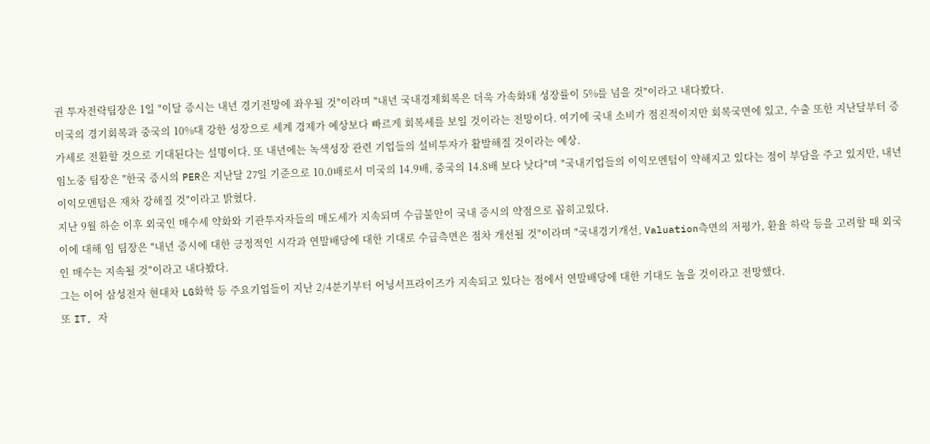권 투자전략팀장은 1일 "이달 증시는 내년 경기전망에 좌우될 것"이라며 "내년 국내경제회복은 더욱 가속화돼 성장률이 5%를 넘을 것"이라고 내다봤다.
미국의 경기회복과 중국의 10%대 강한 성장으로 세계 경제가 예상보다 빠르게 회복세를 보일 것이라는 전망이다. 여기에 국내 소비가 점진적이지만 회복국면에 있고, 수출 또한 지난달부터 증가세로 전환할 것으로 기대된다는 설명이다. 또 내년에는 녹색성장 관련 기업들의 설비투자가 활발해질 것이라는 예상.
임노중 팀장은 "한국 증시의 PER은 지난달 27일 기준으로 10.0배로서 미국의 14.9배, 중국의 14.8배 보다 낮다"며 "국내기업들의 이익모멘텀이 약해지고 있다는 점이 부담을 주고 있지만, 내년 이익모멘텀은 재차 강해질 것"이라고 밝혔다.
지난 9월 하순 이후 외국인 매수세 약화와 기관투자자들의 매도세가 지속되며 수급불안이 국내 증시의 약점으로 꼽히고있다.
이에 대해 임 팀장은 "내년 증시에 대한 긍정적인 시각과 연말배당에 대한 기대로 수급측면은 점차 개선될 것"이라며 "국내경기개선, Valuation측면의 저평가, 환율 하락 등을 고려할 때 외국인 매수는 지속될 것"이라고 내다봤다.
그는 이어 삼성전자 현대차 LG화학 등 주요기업들이 지난 2/4분기부터 어닝서프라이즈가 지속되고 있다는 점에서 연말배당에 대한 기대도 높을 것이라고 전망했다.
또 IT, 자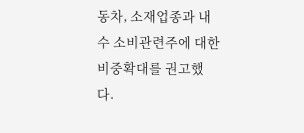동차, 소재업종과 내수 소비관련주에 대한 비중확대를 권고했다.